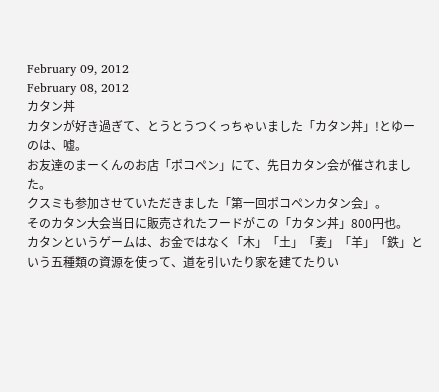February 09, 2012
February 08, 2012
カタン丼
カタンが好き過ぎて、とうとうつくっちゃいました「カタン丼」!とゆーのは、嘘。
お友達のまーくんのお店「ポコペン」にて、先日カタン会が催されました。
クスミも参加させていただきました「第一回ポコペンカタン会」。
そのカタン大会当日に販売されたフードがこの「カタン丼」800円也。
カタンというゲームは、お金ではなく「木」「土」「麦」「羊」「鉄」という五種類の資源を使って、道を引いたり家を建てたりい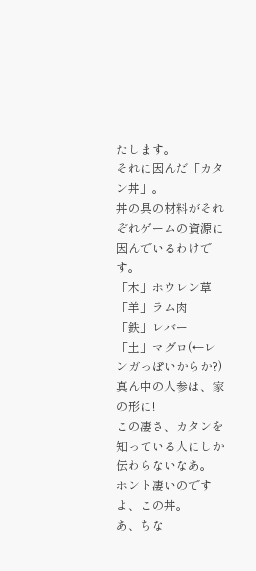たします。
それに因んだ「カタン丼」。
丼の具の材料がそれぞれゲームの資源に因んでいるわけです。
「木」ホウレン草
「羊」ラム肉
「鉄」レバー
「土」マグロ(←レンガっぽいからか?)
真ん中の人参は、家の形に!
この凄さ、カタンを知っている人にしか伝わらないなあ。
ホント凄いのですよ、この丼。
あ、ちな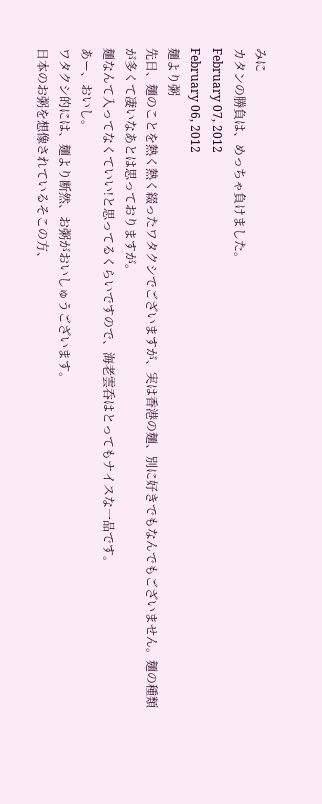みに
カタンの勝負は、めっちゃ負けました。
February 07, 2012
February 06, 2012
麺より粥
先日、麺のことを熱く熱く綴ったワタクシでございますが、実は香港の麺、別に好きでもなんでもございません。麺の種類が多くて凄いなあとは思っておりますが。
麺なんて入ってなくていい!と思ってるくらいですので、海老雲呑はとってもナイスな一品です。
あー、おいし。
ワタクシ的には、麺より断然、お粥がおいしゅうございます。
日本のお粥を想像されているそこの方、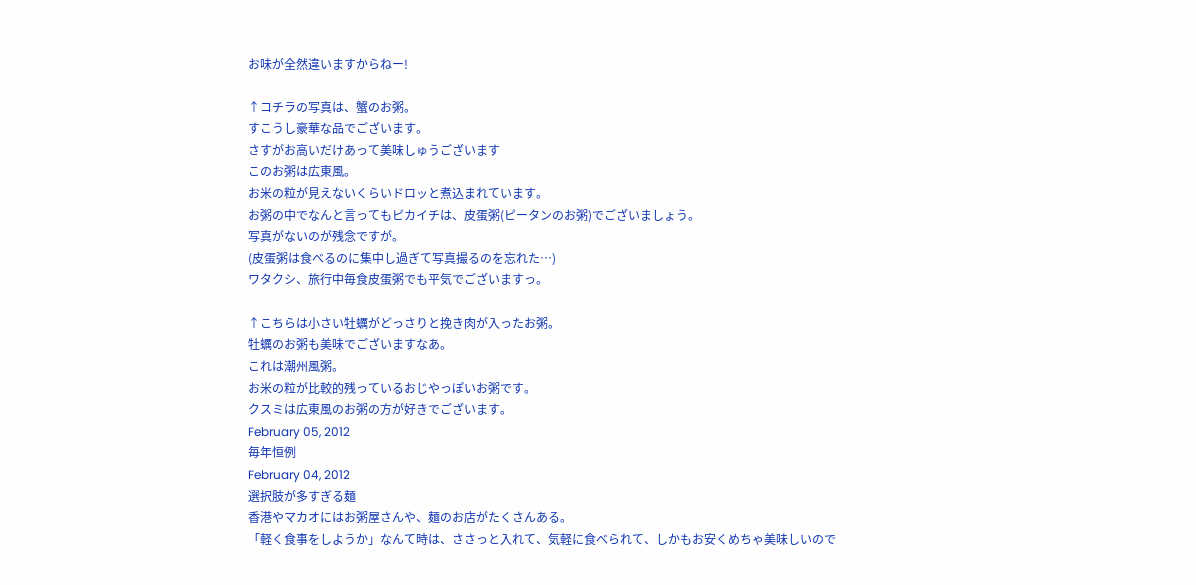お味が全然違いますからねー!

↑コチラの写真は、蟹のお粥。
すこうし豪華な品でございます。
さすがお高いだけあって美味しゅうございます
このお粥は広東風。
お米の粒が見えないくらいドロッと煮込まれています。
お粥の中でなんと言ってもピカイチは、皮蛋粥(ピータンのお粥)でございましょう。
写真がないのが残念ですが。
(皮蛋粥は食べるのに集中し過ぎて写真撮るのを忘れた…)
ワタクシ、旅行中毎食皮蛋粥でも平気でございますっ。

↑こちらは小さい牡蠣がどっさりと挽き肉が入ったお粥。
牡蠣のお粥も美味でございますなあ。
これは潮州風粥。
お米の粒が比較的残っているおじやっぽいお粥です。
クスミは広東風のお粥の方が好きでございます。
February 05, 2012
毎年恒例
February 04, 2012
選択肢が多すぎる麺
香港やマカオにはお粥屋さんや、麺のお店がたくさんある。
「軽く食事をしようか」なんて時は、ささっと入れて、気軽に食べられて、しかもお安くめちゃ美味しいので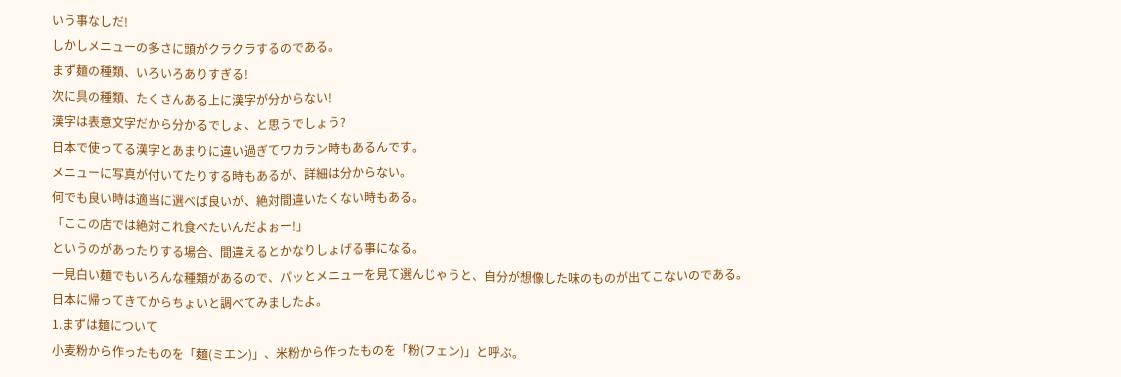いう事なしだ!
しかしメニューの多さに頭がクラクラするのである。
まず麺の種類、いろいろありすぎる!
次に具の種類、たくさんある上に漢字が分からない!
漢字は表意文字だから分かるでしょ、と思うでしょう?
日本で使ってる漢字とあまりに違い過ぎてワカラン時もあるんです。
メニューに写真が付いてたりする時もあるが、詳細は分からない。
何でも良い時は適当に選べば良いが、絶対間違いたくない時もある。
「ここの店では絶対これ食べたいんだよぉー!」
というのがあったりする場合、間違えるとかなりしょげる事になる。
一見白い麺でもいろんな種類があるので、パッとメニューを見て選んじゃうと、自分が想像した味のものが出てこないのである。
日本に帰ってきてからちょいと調べてみましたよ。
1.まずは麺について
小麦粉から作ったものを「麺(ミエン)」、米粉から作ったものを「粉(フェン)」と呼ぶ。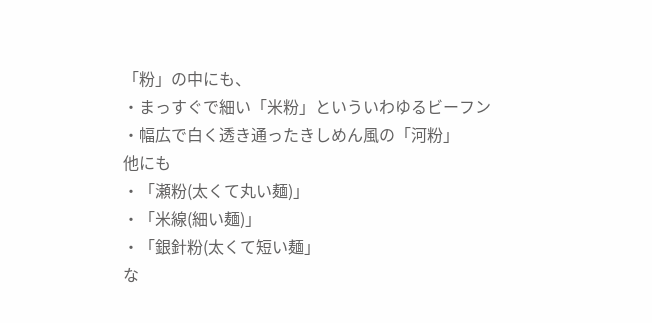「粉」の中にも、
・まっすぐで細い「米粉」といういわゆるビーフン
・幅広で白く透き通ったきしめん風の「河粉」
他にも
・「瀬粉(太くて丸い麺)」
・「米線(細い麺)」
・「銀針粉(太くて短い麺」
な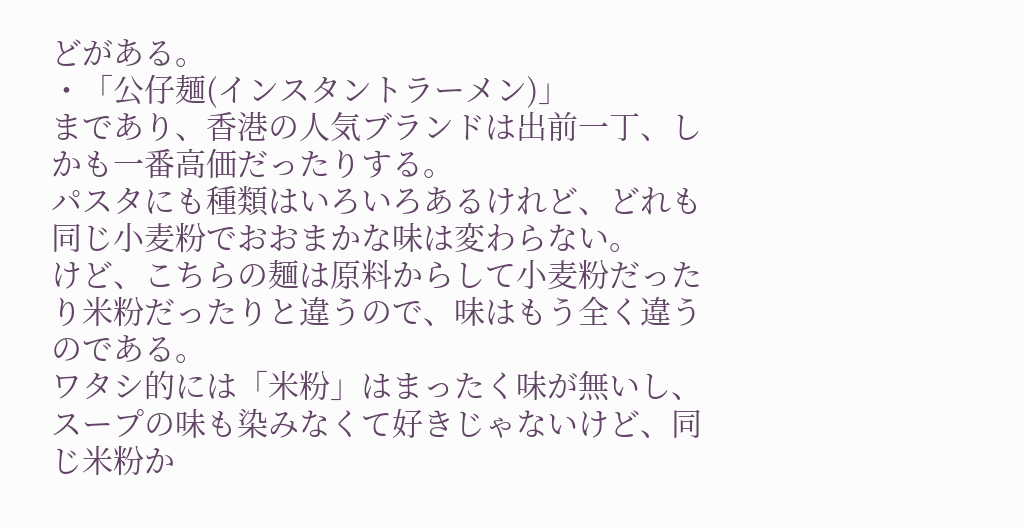どがある。
・「公仔麺(インスタントラーメン)」
まであり、香港の人気ブランドは出前一丁、しかも一番高価だったりする。
パスタにも種類はいろいろあるけれど、どれも同じ小麦粉でおおまかな味は変わらない。
けど、こちらの麺は原料からして小麦粉だったり米粉だったりと違うので、味はもう全く違うのである。
ワタシ的には「米粉」はまったく味が無いし、スープの味も染みなくて好きじゃないけど、同じ米粉か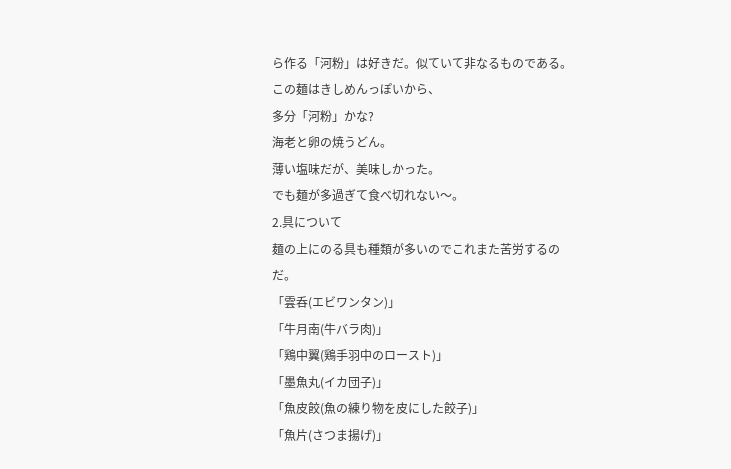ら作る「河粉」は好きだ。似ていて非なるものである。
この麺はきしめんっぽいから、
多分「河粉」かな?
海老と卵の焼うどん。
薄い塩味だが、美味しかった。
でも麺が多過ぎて食べ切れない〜。
2.具について
麺の上にのる具も種類が多いのでこれまた苦労するのだ。
「雲呑(エビワンタン)」
「牛月南(牛バラ肉)」
「鶏中翼(鶏手羽中のロースト)」
「墨魚丸(イカ団子)」
「魚皮餃(魚の練り物を皮にした餃子)」
「魚片(さつま揚げ)」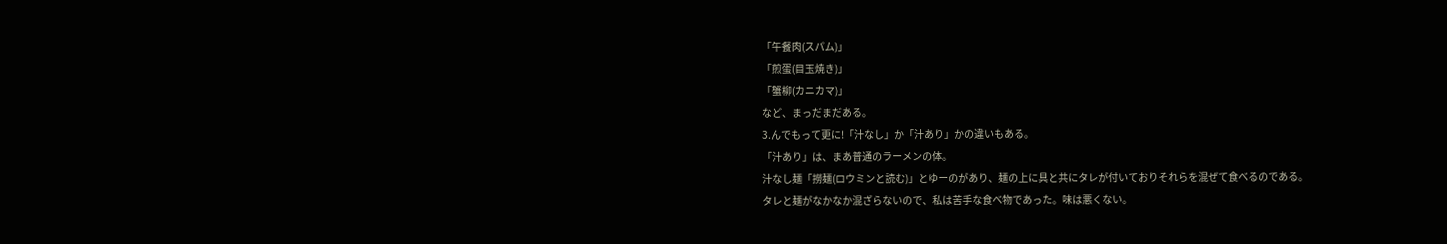「午餐肉(スパム)」
「煎蛋(目玉焼き)」
「蟹柳(カニカマ)」
など、まっだまだある。
3.んでもって更に!「汁なし」か「汁あり」かの違いもある。
「汁あり」は、まあ普通のラーメンの体。
汁なし麺「撈麺(ロウミンと読む)」とゆーのがあり、麺の上に具と共にタレが付いておりそれらを混ぜて食べるのである。
タレと麺がなかなか混ざらないので、私は苦手な食べ物であった。味は悪くない。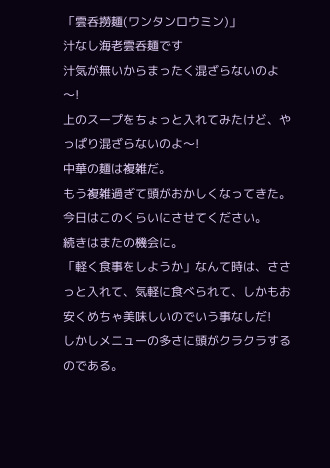「雲呑撈麺(ワンタンロウミン)」
汁なし海老雲呑麺です
汁気が無いからまったく混ざらないのよ〜!
上のスープをちょっと入れてみたけど、やっぱり混ざらないのよ〜!
中華の麺は複雑だ。
もう複雑過ぎて頭がおかしくなってきた。
今日はこのくらいにさせてください。
続きはまたの機会に。
「軽く食事をしようか」なんて時は、ささっと入れて、気軽に食べられて、しかもお安くめちゃ美味しいのでいう事なしだ!
しかしメニューの多さに頭がクラクラするのである。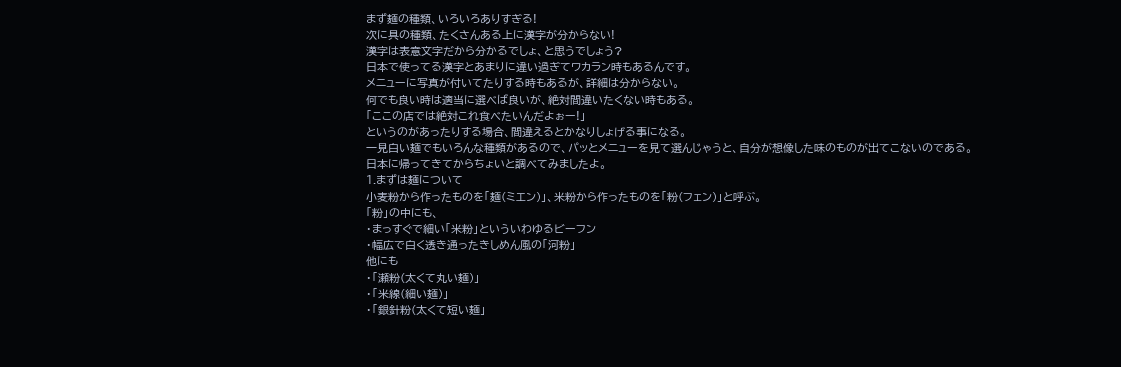まず麺の種類、いろいろありすぎる!
次に具の種類、たくさんある上に漢字が分からない!
漢字は表意文字だから分かるでしょ、と思うでしょう?
日本で使ってる漢字とあまりに違い過ぎてワカラン時もあるんです。
メニューに写真が付いてたりする時もあるが、詳細は分からない。
何でも良い時は適当に選べば良いが、絶対間違いたくない時もある。
「ここの店では絶対これ食べたいんだよぉー!」
というのがあったりする場合、間違えるとかなりしょげる事になる。
一見白い麺でもいろんな種類があるので、パッとメニューを見て選んじゃうと、自分が想像した味のものが出てこないのである。
日本に帰ってきてからちょいと調べてみましたよ。
1.まずは麺について
小麦粉から作ったものを「麺(ミエン)」、米粉から作ったものを「粉(フェン)」と呼ぶ。
「粉」の中にも、
・まっすぐで細い「米粉」といういわゆるビーフン
・幅広で白く透き通ったきしめん風の「河粉」
他にも
・「瀬粉(太くて丸い麺)」
・「米線(細い麺)」
・「銀針粉(太くて短い麺」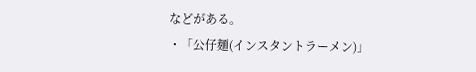などがある。
・「公仔麺(インスタントラーメン)」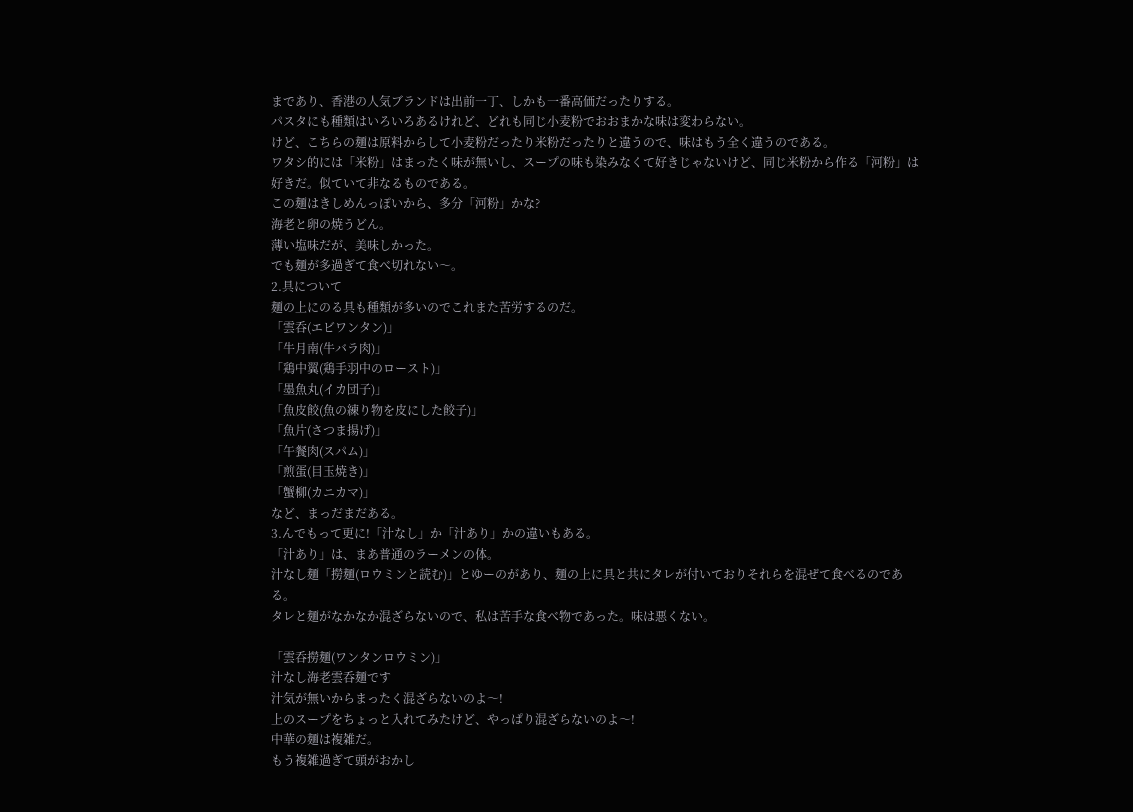まであり、香港の人気ブランドは出前一丁、しかも一番高価だったりする。
パスタにも種類はいろいろあるけれど、どれも同じ小麦粉でおおまかな味は変わらない。
けど、こちらの麺は原料からして小麦粉だったり米粉だったりと違うので、味はもう全く違うのである。
ワタシ的には「米粉」はまったく味が無いし、スープの味も染みなくて好きじゃないけど、同じ米粉から作る「河粉」は好きだ。似ていて非なるものである。
この麺はきしめんっぽいから、多分「河粉」かな?
海老と卵の焼うどん。
薄い塩味だが、美味しかった。
でも麺が多過ぎて食べ切れない〜。
2.具について
麺の上にのる具も種類が多いのでこれまた苦労するのだ。
「雲呑(エビワンタン)」
「牛月南(牛バラ肉)」
「鶏中翼(鶏手羽中のロースト)」
「墨魚丸(イカ団子)」
「魚皮餃(魚の練り物を皮にした餃子)」
「魚片(さつま揚げ)」
「午餐肉(スパム)」
「煎蛋(目玉焼き)」
「蟹柳(カニカマ)」
など、まっだまだある。
3.んでもって更に!「汁なし」か「汁あり」かの違いもある。
「汁あり」は、まあ普通のラーメンの体。
汁なし麺「撈麺(ロウミンと読む)」とゆーのがあり、麺の上に具と共にタレが付いておりそれらを混ぜて食べるのである。
タレと麺がなかなか混ざらないので、私は苦手な食べ物であった。味は悪くない。

「雲呑撈麺(ワンタンロウミン)」
汁なし海老雲呑麺です
汁気が無いからまったく混ざらないのよ〜!
上のスープをちょっと入れてみたけど、やっぱり混ざらないのよ〜!
中華の麺は複雑だ。
もう複雑過ぎて頭がおかし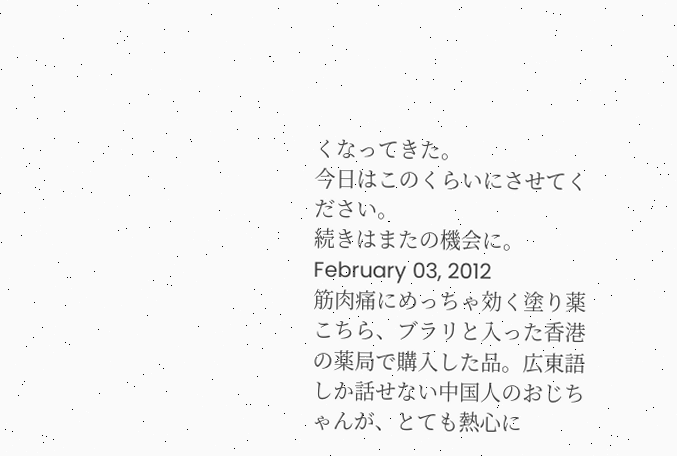くなってきた。
今日はこのくらいにさせてください。
続きはまたの機会に。
February 03, 2012
筋肉痛にめっちゃ効く塗り薬
こちら、ブラリと入った香港の薬局で購入した品。広東語しか話せない中国人のおじちゃんが、とても熱心に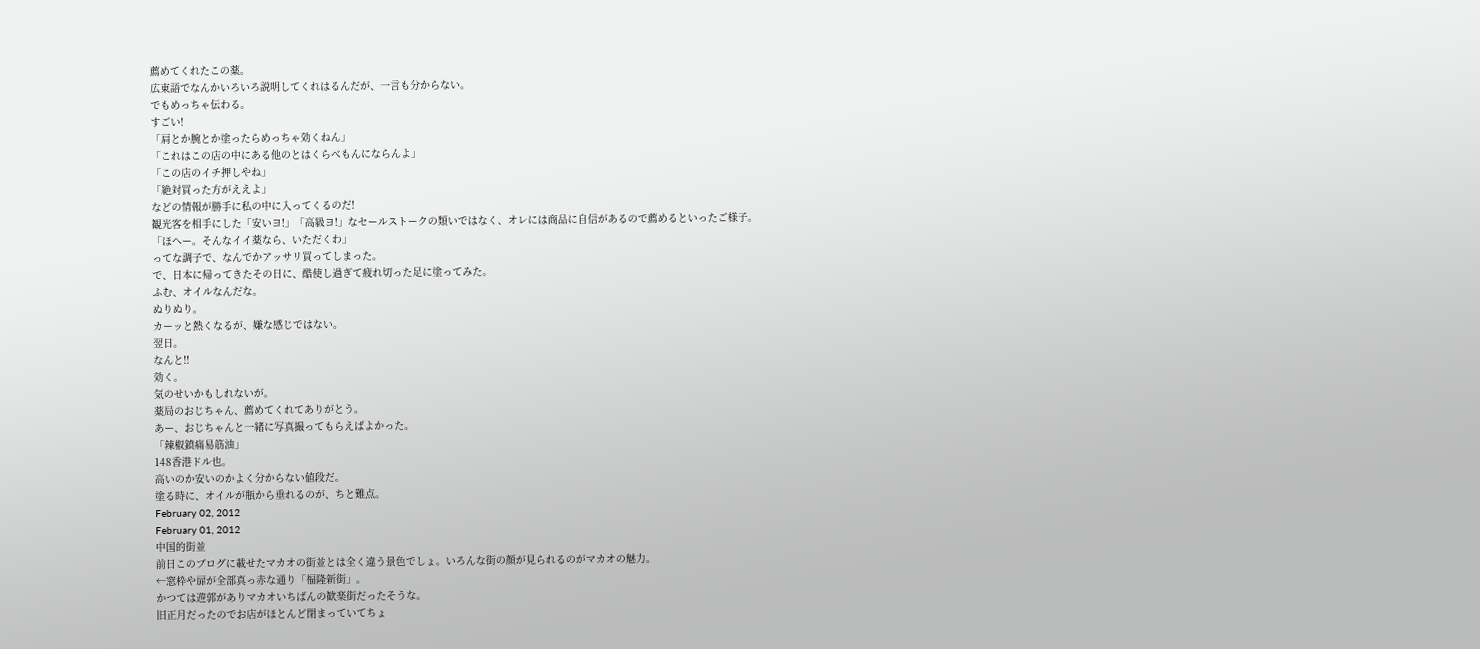薦めてくれたこの薬。
広東語でなんかいろいろ説明してくれはるんだが、一言も分からない。
でもめっちゃ伝わる。
すごい!
「肩とか腕とか塗ったらめっちゃ効くねん」
「これはこの店の中にある他のとはくらべもんにならんよ」
「この店のイチ押しやね」
「絶対買った方がええよ」
などの情報が勝手に私の中に入ってくるのだ!
観光客を相手にした「安いヨ!」「高級ヨ!」なセールストークの類いではなく、オレには商品に自信があるので薦めるといったご様子。
「ほへー。そんなイイ薬なら、いただくわ」
ってな調子で、なんでかアッサリ買ってしまった。
で、日本に帰ってきたその日に、酷使し過ぎて疲れ切った足に塗ってみた。
ふむ、オイルなんだな。
ぬりぬり。
カーッと熱くなるが、嫌な感じではない。
翌日。
なんと!!
効く。
気のせいかもしれないが。
薬局のおじちゃん、薦めてくれてありがとう。
あー、おじちゃんと一緒に写真撮ってもらえばよかった。
「辣椒鎮痛易筋油」
148香港ドル也。
高いのか安いのかよく分からない値段だ。
塗る時に、オイルが瓶から垂れるのが、ちと難点。
February 02, 2012
February 01, 2012
中国的街並
前日このブログに載せたマカオの街並とは全く違う景色でしょ。いろんな街の顔が見られるのがマカオの魅力。
←窓枠や扉が全部真っ赤な通り「福隆新街」。
かつては遊郭がありマカオいちばんの歓楽街だったそうな。
旧正月だったのでお店がほとんど閉まっていてちょ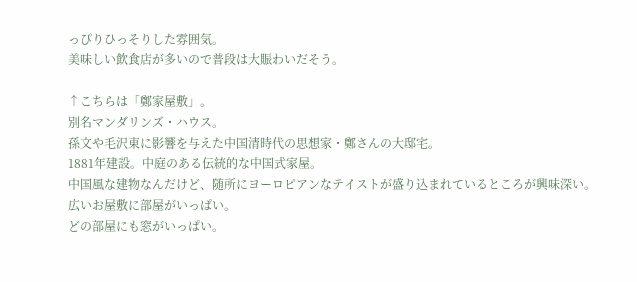っぴりひっそりした雰囲気。
美味しい飲食店が多いので普段は大賑わいだそう。

↑こちらは「鄭家屋敷」。
別名マンダリンズ・ハウス。
孫文や毛沢東に影響を与えた中国清時代の思想家・鄭さんの大邸宅。
1881年建設。中庭のある伝統的な中国式家屋。
中国風な建物なんだけど、随所にヨーロピアンなテイストが盛り込まれているところが興味深い。
広いお屋敷に部屋がいっぱい。
どの部屋にも窓がいっぱい。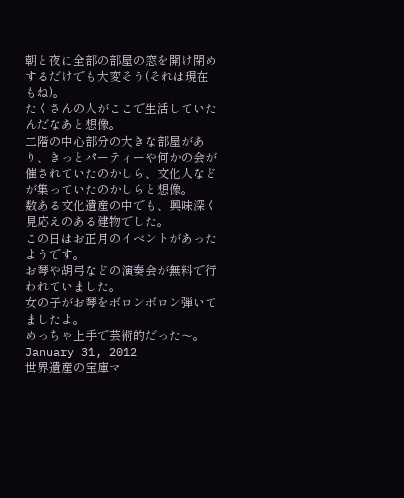朝と夜に全部の部屋の窓を開け閉めするだけでも大変そう(それは現在もね)。
たくさんの人がここで生活していたんだなあと想像。
二階の中心部分の大きな部屋があり、きっとパーティーや何かの会が催されていたのかしら、文化人などが集っていたのかしらと想像。
数ある文化遺産の中でも、興味深く見応えのある建物でした。
この日はお正月のイベントがあったようです。
お琴や胡弓などの演奏会が無料で行われていました。
女の子がお琴をボロンボロン弾いてましたよ。
めっちゃ上手で芸術的だった〜。
January 31, 2012
世界遺産の宝庫マ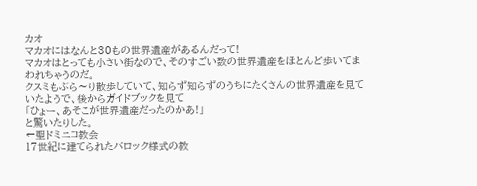カオ
マカオにはなんと30もの世界遺産があるんだって!
マカオはとっても小さい街なので、そのすごい数の世界遺産をほとんど歩いてまわれちゃうのだ。
クスミもぶら〜り散歩していて、知らず知らずのうちにたくさんの世界遺産を見ていたようで、後からガイドブックを見て
「ひょー、あそこが世界遺産だったのかあ!」
と驚いたりした。
←聖ドミニコ教会
17世紀に建てられたバロック様式の教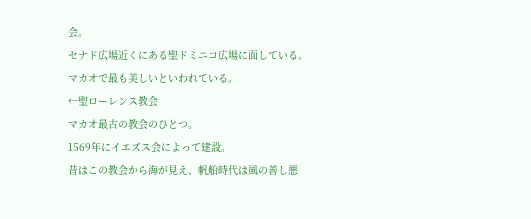会。
セナド広場近くにある聖ドミニコ広場に面している。
マカオで最も美しいといわれている。
←聖ローレンス教会
マカオ最古の教会のひとつ。
1569年にイエズス会によって建設。
昔はこの教会から海が見え、帆船時代は風の善し悪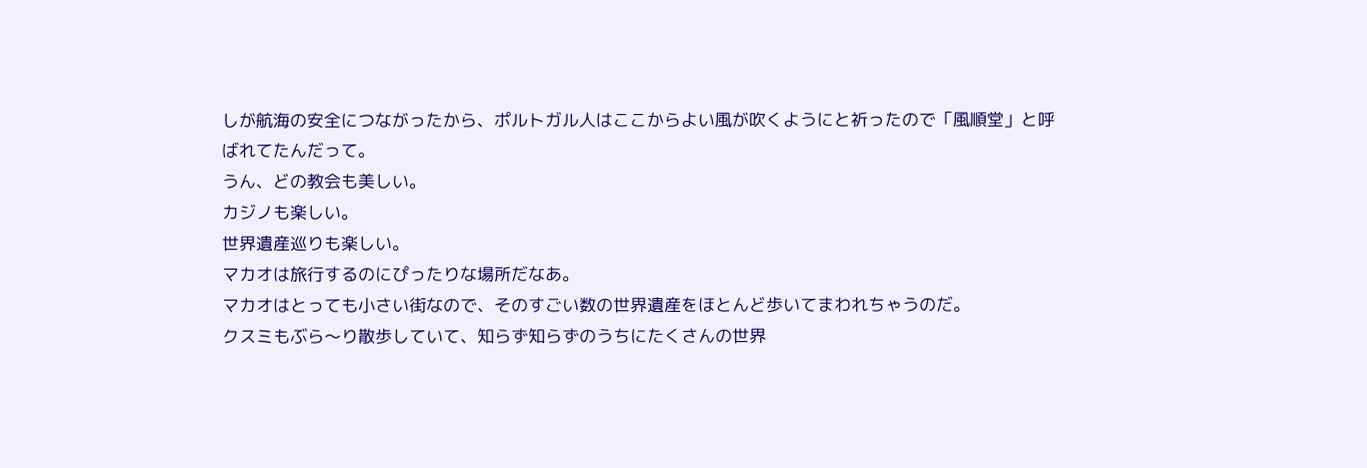しが航海の安全につながったから、ポルトガル人はここからよい風が吹くようにと祈ったので「風順堂」と呼ばれてたんだって。
うん、どの教会も美しい。
カジノも楽しい。
世界遺産巡りも楽しい。
マカオは旅行するのにぴったりな場所だなあ。
マカオはとっても小さい街なので、そのすごい数の世界遺産をほとんど歩いてまわれちゃうのだ。
クスミもぶら〜り散歩していて、知らず知らずのうちにたくさんの世界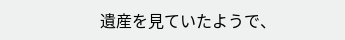遺産を見ていたようで、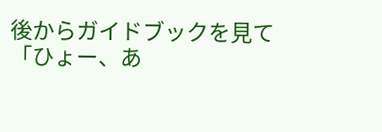後からガイドブックを見て
「ひょー、あ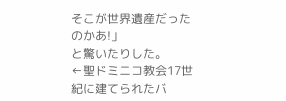そこが世界遺産だったのかあ!」
と驚いたりした。
←聖ドミニコ教会17世紀に建てられたバ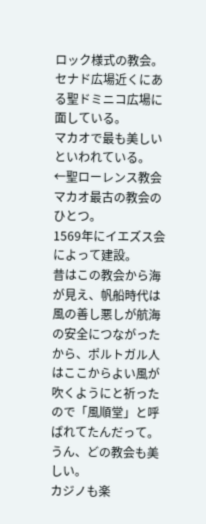ロック様式の教会。
セナド広場近くにある聖ドミニコ広場に面している。
マカオで最も美しいといわれている。
←聖ローレンス教会マカオ最古の教会のひとつ。
1569年にイエズス会によって建設。
昔はこの教会から海が見え、帆船時代は風の善し悪しが航海の安全につながったから、ポルトガル人はここからよい風が吹くようにと祈ったので「風順堂」と呼ばれてたんだって。
うん、どの教会も美しい。
カジノも楽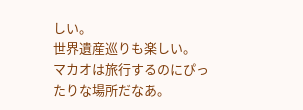しい。
世界遺産巡りも楽しい。
マカオは旅行するのにぴったりな場所だなあ。